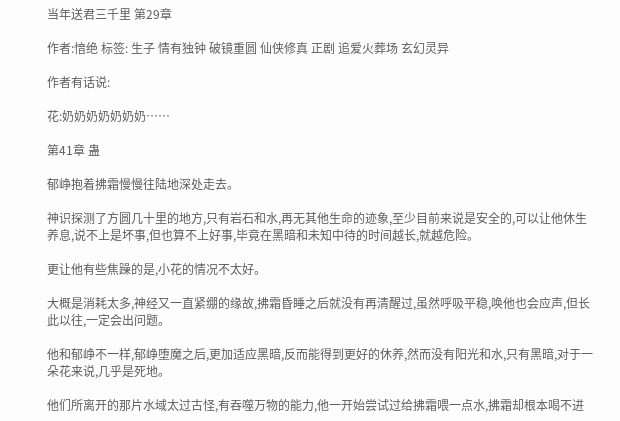当年送君三千里 第29章

作者:愔绝 标签: 生子 情有独钟 破镜重圆 仙侠修真 正剧 追爱火葬场 玄幻灵异

作者有话说:

花:奶奶奶奶奶奶奶……

第41章 蛊

郁峥抱着拂霜慢慢往陆地深处走去。

神识探测了方圆几十里的地方,只有岩石和水,再无其他生命的迹象,至少目前来说是安全的,可以让他休生养息,说不上是坏事,但也算不上好事,毕竟在黑暗和未知中待的时间越长,就越危险。

更让他有些焦躁的是,小花的情况不太好。

大概是消耗太多,神经又一直紧绷的缘故,拂霜昏睡之后就没有再清醒过,虽然呼吸平稳,唤他也会应声,但长此以往,一定会出问题。

他和郁峥不一样,郁峥堕魔之后,更加适应黑暗,反而能得到更好的休养,然而没有阳光和水,只有黑暗,对于一朵花来说,几乎是死地。

他们所离开的那片水域太过古怪,有吞噬万物的能力,他一开始尝试过给拂霜喂一点水,拂霜却根本喝不进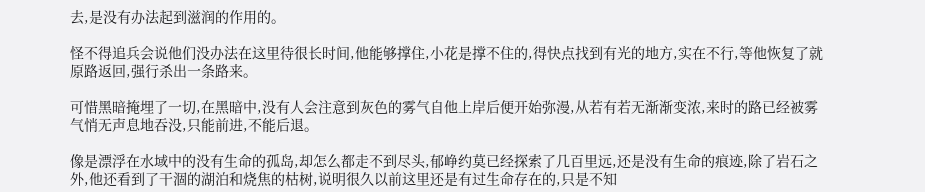去,是没有办法起到滋润的作用的。

怪不得追兵会说他们没办法在这里待很长时间,他能够撑住,小花是撑不住的,得快点找到有光的地方,实在不行,等他恢复了就原路返回,强行杀出一条路来。

可惜黑暗掩埋了一切,在黑暗中,没有人会注意到灰色的雾气自他上岸后便开始弥漫,从若有若无渐渐变浓,来时的路已经被雾气悄无声息地吞没,只能前进,不能后退。

像是漂浮在水域中的没有生命的孤岛,却怎么都走不到尽头,郁峥约莫已经探索了几百里远,还是没有生命的痕迹,除了岩石之外,他还看到了干涸的湖泊和烧焦的枯树,说明很久以前这里还是有过生命存在的,只是不知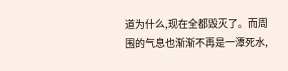道为什么,现在全都毁灭了。而周围的气息也渐渐不再是一潭死水,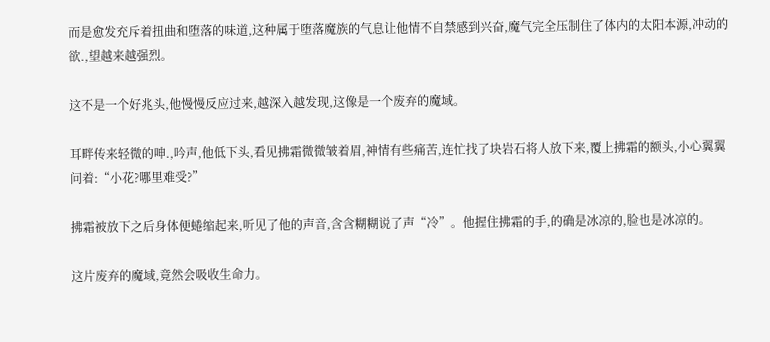而是愈发充斥着扭曲和堕落的味道,这种属于堕落魔族的气息让他情不自禁感到兴奋,魔气完全压制住了体内的太阳本源,冲动的欲.,望越来越强烈。

这不是一个好兆头,他慢慢反应过来,越深入越发现,这像是一个废弃的魔域。

耳畔传来轻微的呻.,吟声,他低下头,看见拂霜微微皱着眉,神情有些痛苦,连忙找了块岩石将人放下来,覆上拂霜的额头,小心翼翼问着:“小花?哪里难受?”

拂霜被放下之后身体便蜷缩起来,听见了他的声音,含含糊糊说了声“冷”。他握住拂霜的手,的确是冰凉的,脸也是冰凉的。

这片废弃的魔域,竟然会吸收生命力。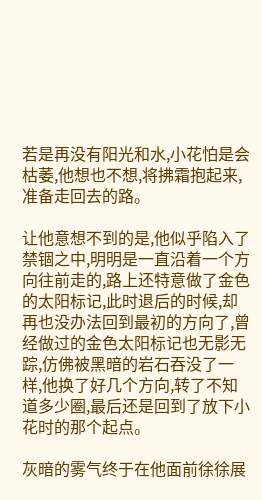若是再没有阳光和水,小花怕是会枯萎,他想也不想,将拂霜抱起来,准备走回去的路。

让他意想不到的是,他似乎陷入了禁锢之中,明明是一直沿着一个方向往前走的,路上还特意做了金色的太阳标记,此时退后的时候,却再也没办法回到最初的方向了,曾经做过的金色太阳标记也无影无踪,仿佛被黑暗的岩石吞没了一样,他换了好几个方向,转了不知道多少圈,最后还是回到了放下小花时的那个起点。

灰暗的雾气终于在他面前徐徐展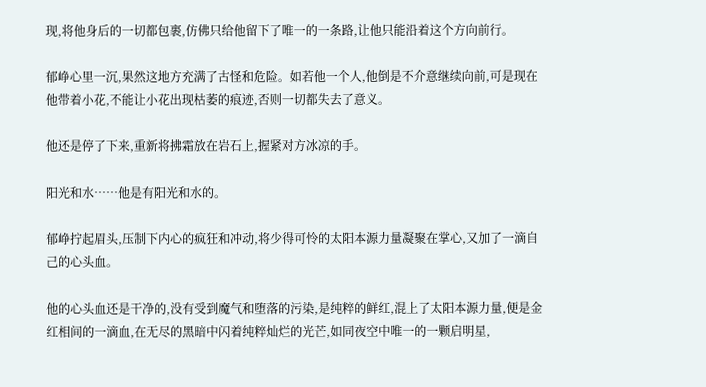现,将他身后的一切都包裹,仿佛只给他留下了唯一的一条路,让他只能沿着这个方向前行。

郁峥心里一沉,果然这地方充满了古怪和危险。如若他一个人,他倒是不介意继续向前,可是现在他带着小花,不能让小花出现枯萎的痕迹,否则一切都失去了意义。

他还是停了下来,重新将拂霜放在岩石上,握紧对方冰凉的手。

阳光和水……他是有阳光和水的。

郁峥拧起眉头,压制下内心的疯狂和冲动,将少得可怜的太阳本源力量凝聚在掌心,又加了一滴自己的心头血。

他的心头血还是干净的,没有受到魔气和堕落的污染,是纯粹的鲜红,混上了太阳本源力量,便是金红相间的一滴血,在无尽的黑暗中闪着纯粹灿烂的光芒,如同夜空中唯一的一颗启明星,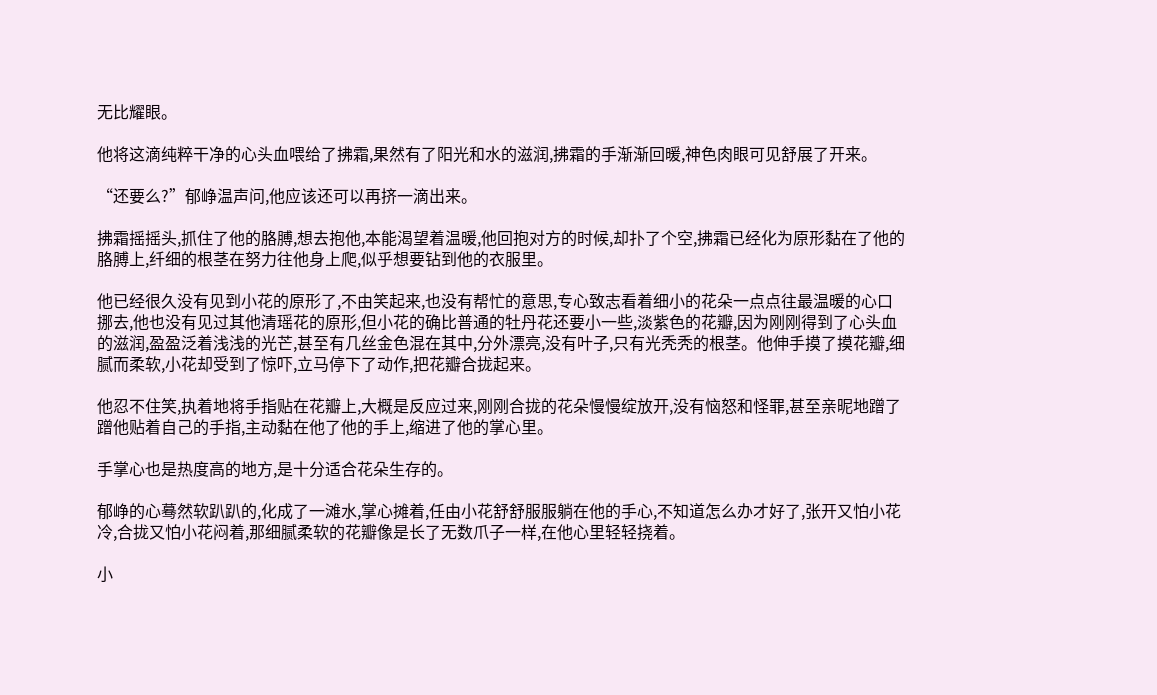无比耀眼。

他将这滴纯粹干净的心头血喂给了拂霜,果然有了阳光和水的滋润,拂霜的手渐渐回暖,神色肉眼可见舒展了开来。

“还要么?”郁峥温声问,他应该还可以再挤一滴出来。

拂霜摇摇头,抓住了他的胳膊,想去抱他,本能渴望着温暖,他回抱对方的时候,却扑了个空,拂霜已经化为原形黏在了他的胳膊上,纤细的根茎在努力往他身上爬,似乎想要钻到他的衣服里。

他已经很久没有见到小花的原形了,不由笑起来,也没有帮忙的意思,专心致志看着细小的花朵一点点往最温暖的心口挪去,他也没有见过其他清瑶花的原形,但小花的确比普通的牡丹花还要小一些,淡紫色的花瓣,因为刚刚得到了心头血的滋润,盈盈泛着浅浅的光芒,甚至有几丝金色混在其中,分外漂亮,没有叶子,只有光秃秃的根茎。他伸手摸了摸花瓣,细腻而柔软,小花却受到了惊吓,立马停下了动作,把花瓣合拢起来。

他忍不住笑,执着地将手指贴在花瓣上,大概是反应过来,刚刚合拢的花朵慢慢绽放开,没有恼怒和怪罪,甚至亲昵地蹭了蹭他贴着自己的手指,主动黏在他了他的手上,缩进了他的掌心里。

手掌心也是热度高的地方,是十分适合花朵生存的。

郁峥的心蓦然软趴趴的,化成了一滩水,掌心摊着,任由小花舒舒服服躺在他的手心,不知道怎么办才好了,张开又怕小花冷,合拢又怕小花闷着,那细腻柔软的花瓣像是长了无数爪子一样,在他心里轻轻挠着。

小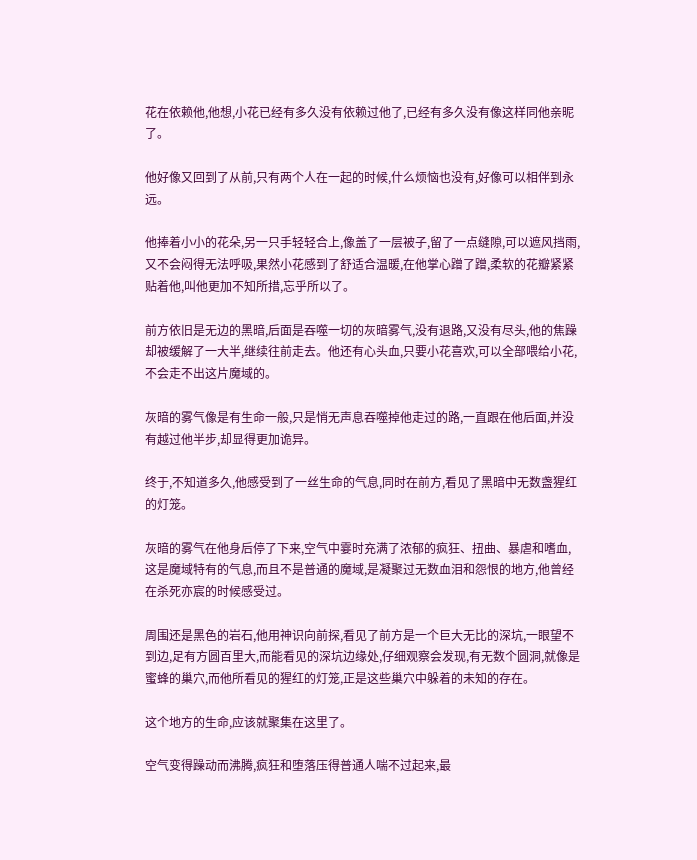花在依赖他,他想,小花已经有多久没有依赖过他了,已经有多久没有像这样同他亲昵了。

他好像又回到了从前,只有两个人在一起的时候,什么烦恼也没有,好像可以相伴到永远。

他捧着小小的花朵,另一只手轻轻合上,像盖了一层被子,留了一点缝隙,可以遮风挡雨,又不会闷得无法呼吸,果然小花感到了舒适合温暖,在他掌心蹭了蹭,柔软的花瓣紧紧贴着他,叫他更加不知所措,忘乎所以了。

前方依旧是无边的黑暗,后面是吞噬一切的灰暗雾气,没有退路,又没有尽头,他的焦躁却被缓解了一大半,继续往前走去。他还有心头血,只要小花喜欢,可以全部喂给小花,不会走不出这片魔域的。

灰暗的雾气像是有生命一般,只是悄无声息吞噬掉他走过的路,一直跟在他后面,并没有越过他半步,却显得更加诡异。

终于,不知道多久,他感受到了一丝生命的气息,同时在前方,看见了黑暗中无数盏猩红的灯笼。

灰暗的雾气在他身后停了下来,空气中霎时充满了浓郁的疯狂、扭曲、暴虐和嗜血,这是魔域特有的气息,而且不是普通的魔域,是凝聚过无数血泪和怨恨的地方,他曾经在杀死亦宸的时候感受过。

周围还是黑色的岩石,他用神识向前探,看见了前方是一个巨大无比的深坑,一眼望不到边,足有方圆百里大,而能看见的深坑边缘处,仔细观察会发现,有无数个圆洞,就像是蜜蜂的巢穴,而他所看见的猩红的灯笼,正是这些巢穴中躲着的未知的存在。

这个地方的生命,应该就聚集在这里了。

空气变得躁动而沸腾,疯狂和堕落压得普通人喘不过起来,最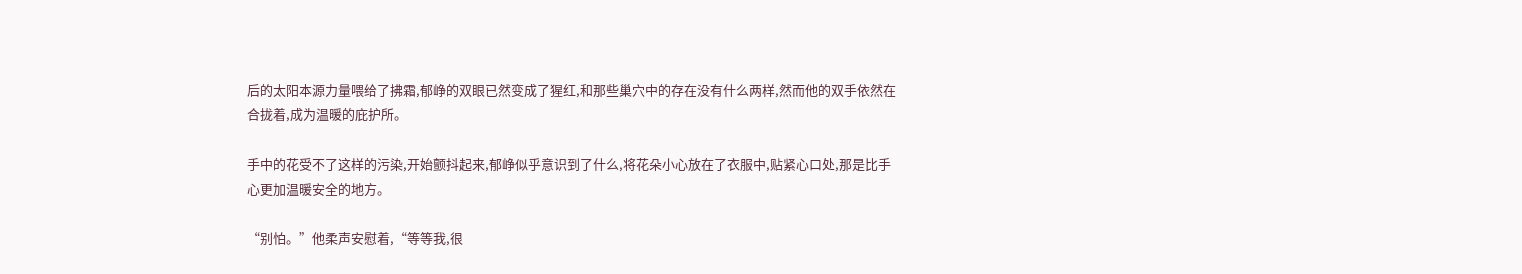后的太阳本源力量喂给了拂霜,郁峥的双眼已然变成了猩红,和那些巢穴中的存在没有什么两样,然而他的双手依然在合拢着,成为温暖的庇护所。

手中的花受不了这样的污染,开始颤抖起来,郁峥似乎意识到了什么,将花朵小心放在了衣服中,贴紧心口处,那是比手心更加温暖安全的地方。

“别怕。”他柔声安慰着,“等等我,很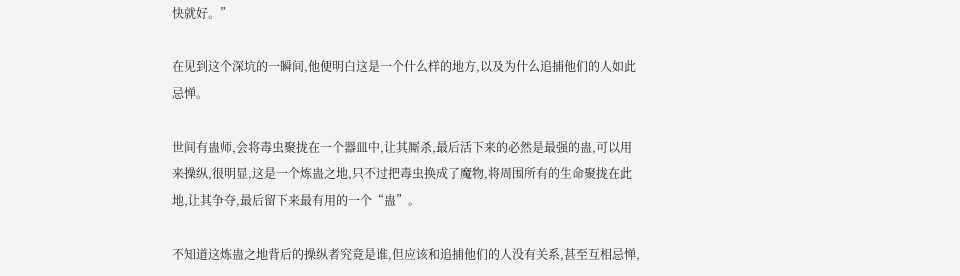快就好。”

在见到这个深坑的一瞬间,他便明白这是一个什么样的地方,以及为什么追捕他们的人如此忌惮。

世间有蛊师,会将毒虫聚拢在一个器皿中,让其厮杀,最后活下来的必然是最强的蛊,可以用来操纵,很明显,这是一个炼蛊之地,只不过把毒虫换成了魔物,将周围所有的生命聚拢在此地,让其争夺,最后留下来最有用的一个“蛊”。

不知道这炼蛊之地背后的操纵者究竟是谁,但应该和追捕他们的人没有关系,甚至互相忌惮,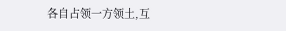各自占领一方领土,互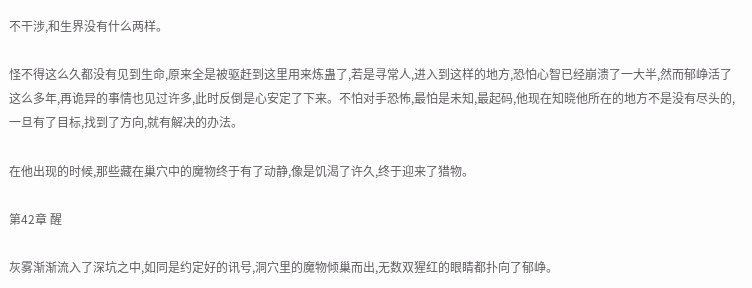不干涉,和生界没有什么两样。

怪不得这么久都没有见到生命,原来全是被驱赶到这里用来炼蛊了,若是寻常人,进入到这样的地方,恐怕心智已经崩溃了一大半,然而郁峥活了这么多年,再诡异的事情也见过许多,此时反倒是心安定了下来。不怕对手恐怖,最怕是未知,最起码,他现在知晓他所在的地方不是没有尽头的,一旦有了目标,找到了方向,就有解决的办法。

在他出现的时候,那些藏在巢穴中的魔物终于有了动静,像是饥渴了许久,终于迎来了猎物。

第42章 醒

灰雾渐渐流入了深坑之中,如同是约定好的讯号,洞穴里的魔物倾巢而出,无数双猩红的眼睛都扑向了郁峥。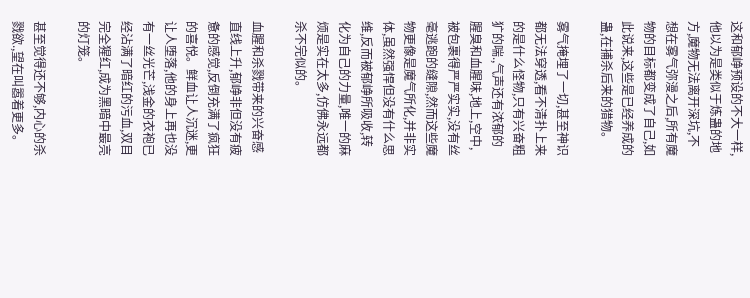这和郁峥预设的不大一样,他以为是类似于炼蛊的地方,魔物无法离开深坑,不想在雾气弥漫之后,所有魔物的目标都变成了自己,如此说来,这些是已经养成的蛊,在捕杀后来的猎物。

雾气掩埋了一切,甚至神识都无法穿透,看不清扑上来的是什么怪物,只有兴奋粗犷的喘.,气声还有浓郁的腥臭和血腥味,地上,空中,被包裹得严严实实,没有丝毫逃跑的缝隙,然而这些魔物更像是魔气所化,并非实体,虽然强悍但没有什么思维,反而被郁峥所吸收,转化为自己的力量,唯一的麻烦是实在太多,仿佛永远都杀不完似的。

血腥和杀戮带来的兴奋感直线上升,郁峥非但没有疲惫的感觉,反倒充满了疯狂的喜悦。鲜血让人沉迷,更让人堕落,他的身上再也没有一丝光芒,浅金的衣袍已经沾满了暗红的污血,双目完全猩红,成为黑暗中最亮的灯笼。

甚至觉得还不够,内心的杀戮欲.,望在叫嚣着更多。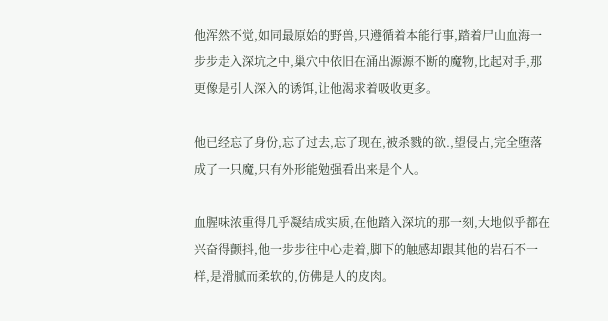他浑然不觉,如同最原始的野兽,只遵循着本能行事,踏着尸山血海一步步走入深坑之中,巢穴中依旧在涌出源源不断的魔物,比起对手,那更像是引人深入的诱饵,让他渴求着吸收更多。

他已经忘了身份,忘了过去,忘了现在,被杀戮的欲.,望侵占,完全堕落成了一只魔,只有外形能勉强看出来是个人。

血腥味浓重得几乎凝结成实质,在他踏入深坑的那一刻,大地似乎都在兴奋得颤抖,他一步步往中心走着,脚下的触感却跟其他的岩石不一样,是滑腻而柔软的,仿佛是人的皮肉。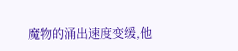魔物的涌出速度变缓,他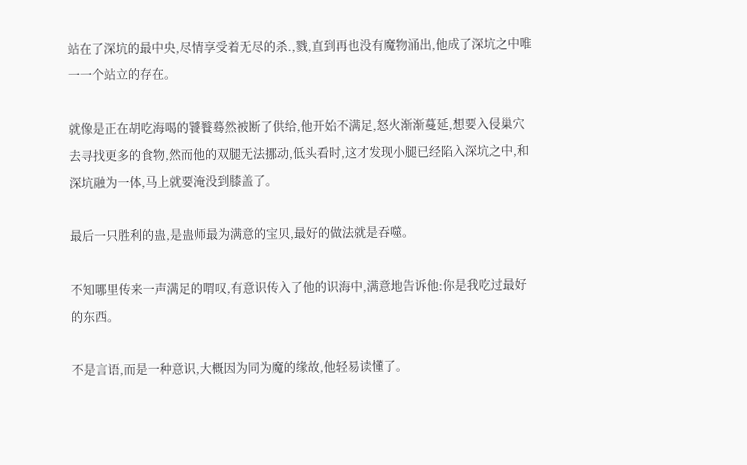站在了深坑的最中央,尽情享受着无尽的杀.,戮,直到再也没有魔物涌出,他成了深坑之中唯一一个站立的存在。

就像是正在胡吃海喝的饕餮蓦然被断了供给,他开始不满足,怒火渐渐蔓延,想要入侵巢穴去寻找更多的食物,然而他的双腿无法挪动,低头看时,这才发现小腿已经陷入深坑之中,和深坑融为一体,马上就要淹没到膝盖了。

最后一只胜利的蛊,是蛊师最为满意的宝贝,最好的做法就是吞噬。

不知哪里传来一声满足的喟叹,有意识传入了他的识海中,满意地告诉他:你是我吃过最好的东西。

不是言语,而是一种意识,大概因为同为魔的缘故,他轻易读懂了。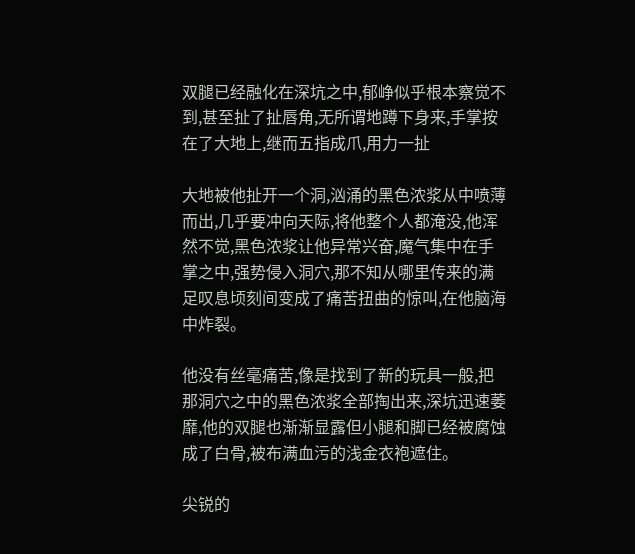双腿已经融化在深坑之中,郁峥似乎根本察觉不到,甚至扯了扯唇角,无所谓地蹲下身来,手掌按在了大地上,继而五指成爪,用力一扯

大地被他扯开一个洞,汹涌的黑色浓浆从中喷薄而出,几乎要冲向天际,将他整个人都淹没,他浑然不觉,黑色浓浆让他异常兴奋,魔气集中在手掌之中,强势侵入洞穴,那不知从哪里传来的满足叹息顷刻间变成了痛苦扭曲的惊叫,在他脑海中炸裂。

他没有丝毫痛苦,像是找到了新的玩具一般,把那洞穴之中的黑色浓浆全部掏出来,深坑迅速萎靡,他的双腿也渐渐显露但小腿和脚已经被腐蚀成了白骨,被布满血污的浅金衣袍遮住。

尖锐的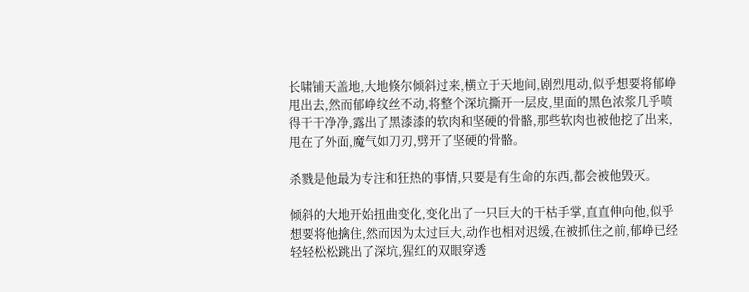长啸铺天盖地,大地倏尔倾斜过来,横立于天地间,剧烈甩动,似乎想要将郁峥甩出去,然而郁峥纹丝不动,将整个深坑撕开一层皮,里面的黑色浓浆几乎喷得干干净净,露出了黑漆漆的软肉和坚硬的骨骼,那些软肉也被他挖了出来,甩在了外面,魔气如刀刃,劈开了坚硬的骨骼。

杀戮是他最为专注和狂热的事情,只要是有生命的东西,都会被他毁灭。

倾斜的大地开始扭曲变化,变化出了一只巨大的干枯手掌,直直伸向他,似乎想要将他擒住,然而因为太过巨大,动作也相对迟缓,在被抓住之前,郁峥已经轻轻松松跳出了深坑,猩红的双眼穿透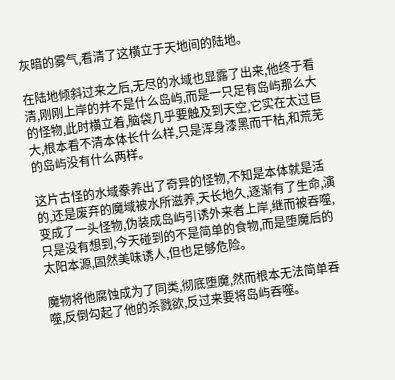灰暗的雾气,看清了这横立于天地间的陆地。

在陆地倾斜过来之后,无尽的水域也显露了出来,他终于看清,刚刚上岸的并不是什么岛屿,而是一只足有岛屿那么大的怪物,此时横立着,脑袋几乎要触及到天空,它实在太过巨大,根本看不清本体长什么样,只是浑身漆黑而干枯,和荒芜的岛屿没有什么两样。

这片古怪的水域豢养出了奇异的怪物,不知是本体就是活的,还是废弃的魔域被水所滋养,天长地久,逐渐有了生命,演变成了一头怪物,伪装成岛屿引诱外来者上岸,继而被吞噬,只是没有想到,今天碰到的不是简单的食物,而是堕魔后的太阳本源,固然美味诱人,但也足够危险。

魔物将他腐蚀成为了同类,彻底堕魔,然而根本无法简单吞噬,反倒勾起了他的杀戮欲,反过来要将岛屿吞噬。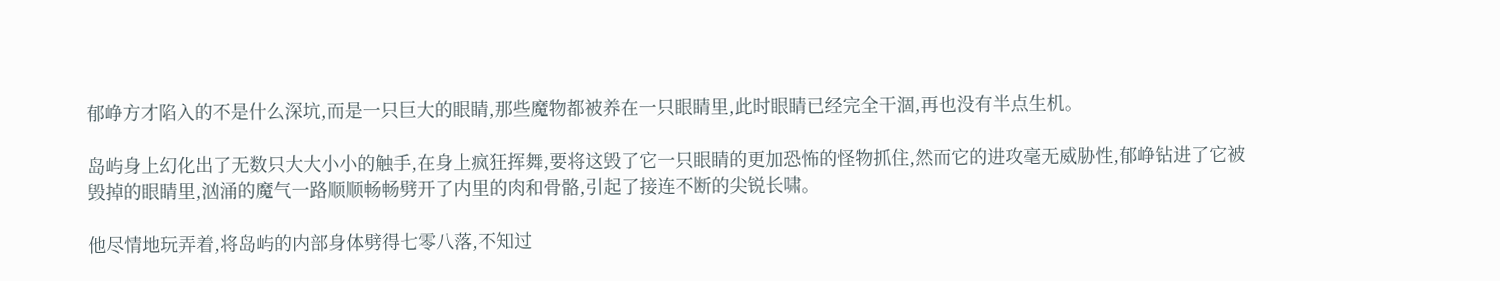郁峥方才陷入的不是什么深坑,而是一只巨大的眼睛,那些魔物都被养在一只眼睛里,此时眼睛已经完全干涸,再也没有半点生机。

岛屿身上幻化出了无数只大大小小的触手,在身上疯狂挥舞,要将这毁了它一只眼睛的更加恐怖的怪物抓住,然而它的进攻毫无威胁性,郁峥钻进了它被毁掉的眼睛里,汹涌的魔气一路顺顺畅畅劈开了内里的肉和骨骼,引起了接连不断的尖锐长啸。

他尽情地玩弄着,将岛屿的内部身体劈得七零八落,不知过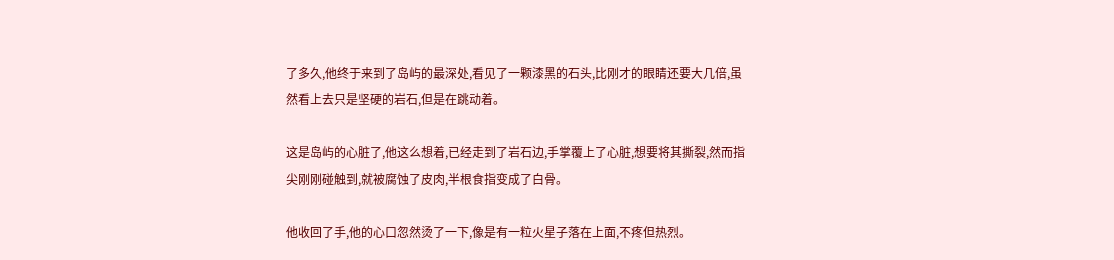了多久,他终于来到了岛屿的最深处,看见了一颗漆黑的石头,比刚才的眼睛还要大几倍,虽然看上去只是坚硬的岩石,但是在跳动着。

这是岛屿的心脏了,他这么想着,已经走到了岩石边,手掌覆上了心脏,想要将其撕裂,然而指尖刚刚碰触到,就被腐蚀了皮肉,半根食指变成了白骨。

他收回了手,他的心口忽然烫了一下,像是有一粒火星子落在上面,不疼但热烈。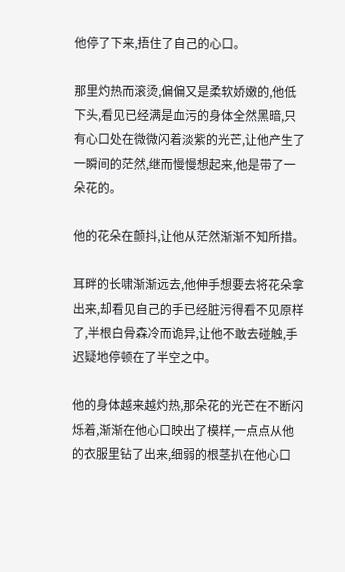他停了下来,捂住了自己的心口。

那里灼热而滚烫,偏偏又是柔软娇嫩的,他低下头,看见已经满是血污的身体全然黑暗,只有心口处在微微闪着淡紫的光芒,让他产生了一瞬间的茫然,继而慢慢想起来,他是带了一朵花的。

他的花朵在颤抖,让他从茫然渐渐不知所措。

耳畔的长啸渐渐远去,他伸手想要去将花朵拿出来,却看见自己的手已经脏污得看不见原样了,半根白骨森冷而诡异,让他不敢去碰触,手迟疑地停顿在了半空之中。

他的身体越来越灼热,那朵花的光芒在不断闪烁着,渐渐在他心口映出了模样,一点点从他的衣服里钻了出来,细弱的根茎扒在他心口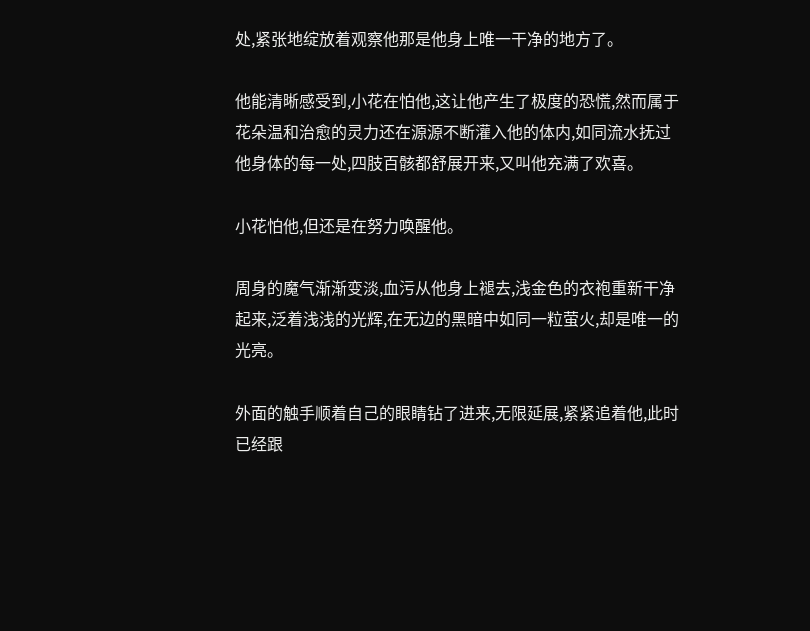处,紧张地绽放着观察他那是他身上唯一干净的地方了。

他能清晰感受到,小花在怕他,这让他产生了极度的恐慌,然而属于花朵温和治愈的灵力还在源源不断灌入他的体内,如同流水抚过他身体的每一处,四肢百骸都舒展开来,又叫他充满了欢喜。

小花怕他,但还是在努力唤醒他。

周身的魔气渐渐变淡,血污从他身上褪去,浅金色的衣袍重新干净起来,泛着浅浅的光辉,在无边的黑暗中如同一粒萤火,却是唯一的光亮。

外面的触手顺着自己的眼睛钻了进来,无限延展,紧紧追着他,此时已经跟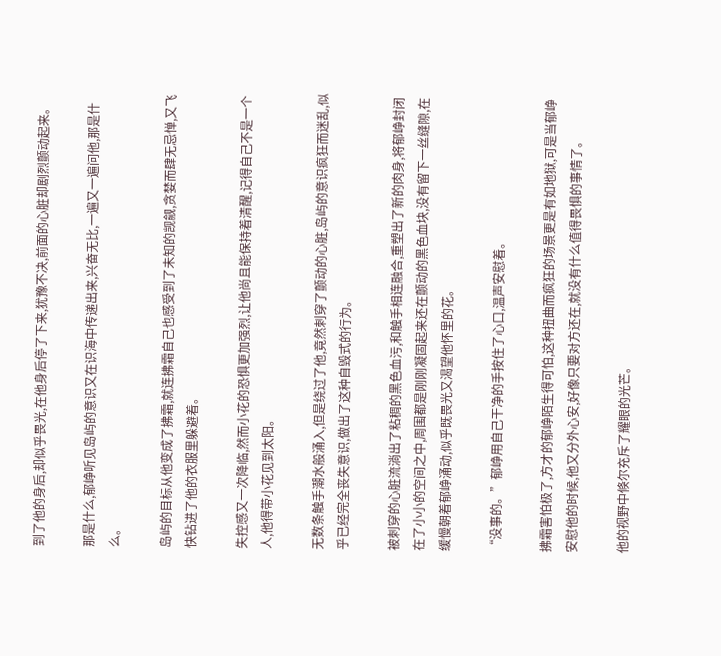到了他的身后,却似乎畏光,在他身后停了下来,犹豫不决,前面的心脏却剧烈颤动起来。

那是什么,郁峥听见岛屿的意识又在识海中传递出来,兴奋无比,一遍又一遍问他,那是什么。

岛屿的目标从他变成了拂霜,就连拂霜自己也感受到了未知的觊觎,贪婪而肆无忌惮,又飞快钻进了他的衣服里躲避着。

失控感又一次降临,然而小花的恐惧更加强烈,让他尚且能保持着清醒,记得自己不是一个人,他得带小花见到太阳。

无数条触手潮水般涌入,但是绕过了他,竟然刺穿了颤动的心脏,岛屿的意识疯狂而迷乱,似乎已经完全丧失意识,做出了这种自毁式的行为。

被刺穿的心脏流淌出了粘稠的黑色血污,和触手相连融合,重塑出了新的肉身,将郁峥封闭在了小小的空间之中,周围都是刚刚凝固起来还在颤动的黑色血块,没有留下一丝缝隙,在缓慢朝着郁峥涌动,似乎既畏光又渴望他怀里的花。

“没事的。”郁峥用自己干净的手按住了心口,温声安慰着。

拂霜害怕极了,方才的郁峥陌生得可怕,这种扭曲而疯狂的场景更是有如地狱,可是当郁峥安慰他的时候,他又分外心安,好像只要对方还在,就没有什么值得畏惧的事情了。

他的视野中倏尔充斥了耀眼的光芒。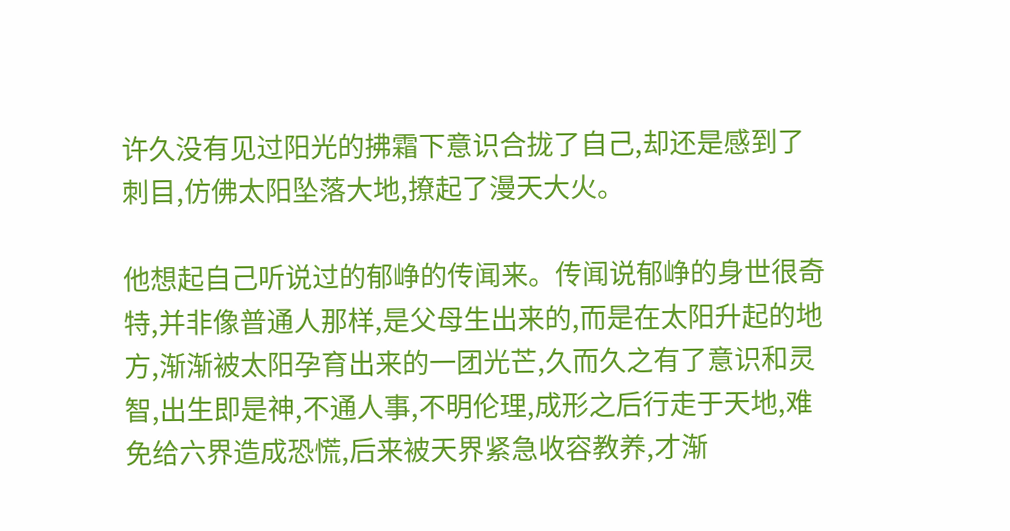许久没有见过阳光的拂霜下意识合拢了自己,却还是感到了刺目,仿佛太阳坠落大地,撩起了漫天大火。

他想起自己听说过的郁峥的传闻来。传闻说郁峥的身世很奇特,并非像普通人那样,是父母生出来的,而是在太阳升起的地方,渐渐被太阳孕育出来的一团光芒,久而久之有了意识和灵智,出生即是神,不通人事,不明伦理,成形之后行走于天地,难免给六界造成恐慌,后来被天界紧急收容教养,才渐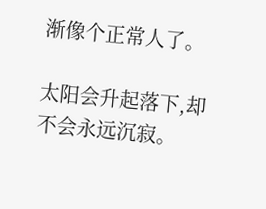渐像个正常人了。

太阳会升起落下,却不会永远沉寂。